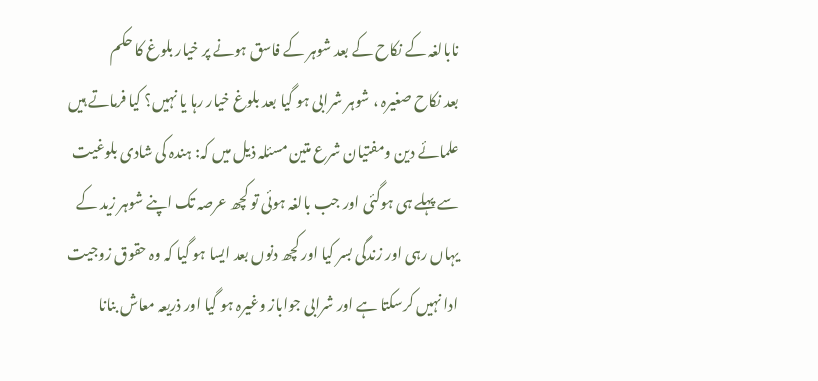نابالغہ کے نکاح کے بعد شوہر کے فاسق ہونے پر خیار بلوغ کا حکم
بعد نکاح صغیرہ ، شوہر شرابی ہو گیا بعد بلوغ خیار رہا یا نہیں؟ کیا فرماتے ہیں علمائے دین ومفتیان شرع متین مسئلہ ذیل میں کہ: ہندہ کی شادی بلوغیت سے پہلے ہی ہوگئی اور جب بالغہ ہوئی تو کچھ عرصہ تک اپنے شوہر زید کے یہاں رہی اور زندگی بسر کیا اور کچھ دنوں بعد ایسا ہو گیا کہ وہ حقوق زوجیت ادا نہیں کرسکتا ہے اور شرابی جواباز وغیرہ ہو گیا اور ذریعہ معاش بنانا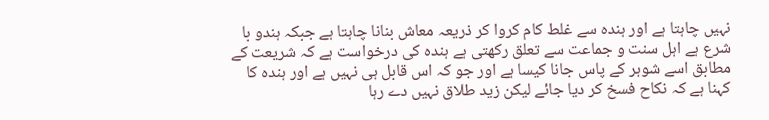نہیں چاہتا ہے اور ہندہ سے غلط کام کروا کر ذریعہ معاش بنانا چاہتا ہے جبکہ ہندو با شرع ہے اہل سنت و جماعت سے تعلق رکھتی ہے ہندہ کی درخواست ہے کہ شریعت کے مطابق اسے شوہر کے پاس جانا کیسا ہے اور جو کہ اس قابل ہی نہیں ہے اور ہندہ کا کہنا ہے کہ نکاح فسخ کر دیا جائے لیکن زید طلاق نہیں دے رہا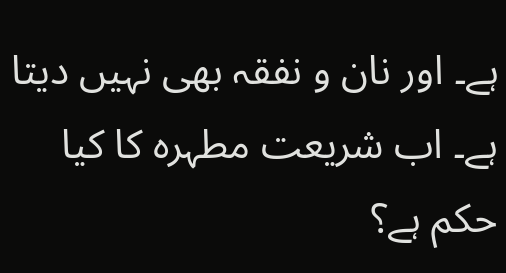ہے۔ اور نان و نفقہ بھی نہیں دیتا ہے۔ اب شریعت مطہرہ کا کیا حکم ہے؟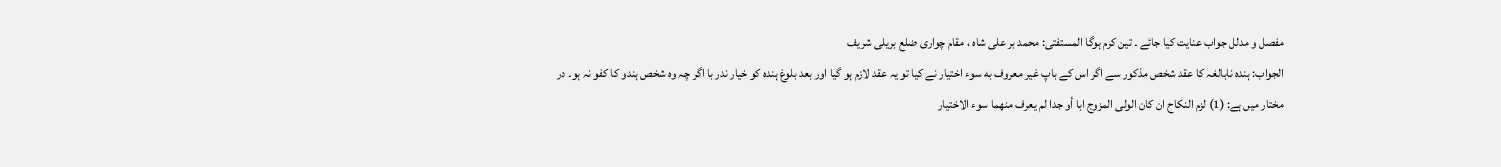مفصل و مدلل جواب عنایت کیا جائے ۔ تین کرم ہوگا المستفتی: محمد بر علی شاہ ، مقام چواری ضلع بریلی شریف
الجواب: ہندہ نابالغہ کا عقد شخص مذکور سے اگر اس کے باپ غیر معروف به سوء اختیار نے کیا تو یہ عقد لازم ہو گیا اور بعد بلوغ ہندہ کو خیار ندر با اگر چہ وہ شخص ہندو کا کفو نہ ہو۔ در مختار میں ہے: (1) لزم النكاح ان كان الولى المزوج ابا أو جدا لم يعرف منهما سوء الاختيار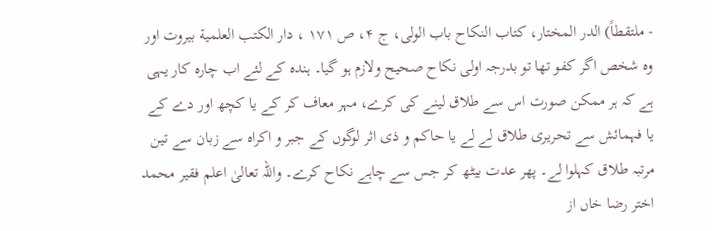- ملتقطاً) الدر المختار، کتاب النکاح باب الولی، ج ۴، ص ۱۷۱ ، دار الكتب العلمية بيروت اور وہ شخص اگر کفو تھا تو بدرجہ اولی نکاح صحیح ولازم ہو گیا۔ ہندہ کے لئے اب چارہ کار یہی ہے کہ ہر ممکن صورت اس سے طلاق لینے کی کرے، مہر معاف کر کے یا کچھ اور دے کے یا فہمائش سے تحریری طلاق لے لے یا حاکم و ذی اثر لوگوں کے جبر و اکراہ سے زبان سے تین مرتبہ طلاق کہلوا لے۔ پھر عدت بیٹھ کر جس سے چاہے نکاح کرے۔ واللہ تعالیٰ اعلم فقیر محمد اختر رضا خاں از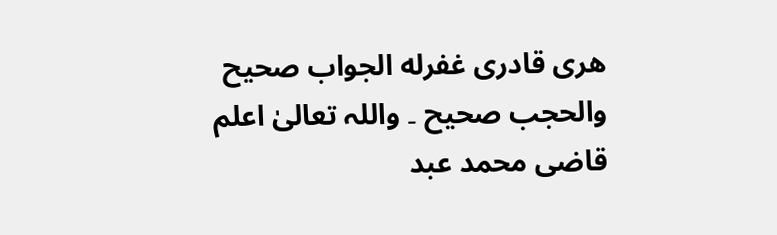هری قادری غفرله الجواب صحیح والحجب صحیح ۔ واللہ تعالیٰ اعلم قاضی محمد عبد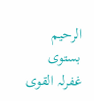الرحیم بستوی غفرلہ القوی